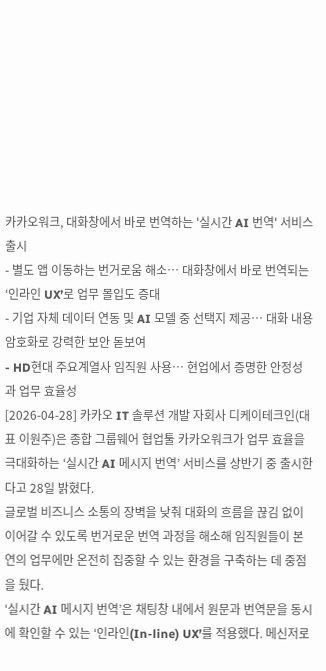카카오워크, 대화창에서 바로 번역하는 '실시간 AI 번역' 서비스 출시
- 별도 앱 이동하는 번거로움 해소… 대화창에서 바로 번역되는 ‘인라인 UX’로 업무 몰입도 증대
- 기업 자체 데이터 연동 및 AI 모델 중 선택지 제공… 대화 내용 암호화로 강력한 보안 돋보여
- HD현대 주요계열사 임직원 사용… 현업에서 증명한 안정성과 업무 효율성
[2026-04-28] 카카오 IT 솔루션 개발 자회사 디케이테크인(대표 이원주)은 종합 그룹웨어 협업툴 카카오워크가 업무 효율을 극대화하는 ‘실시간 AI 메시지 번역’ 서비스를 상반기 중 출시한다고 28일 밝혔다.
글로벌 비즈니스 소통의 장벽을 낮춰 대화의 흐름을 끊김 없이 이어갈 수 있도록 번거로운 번역 과정을 해소해 임직원들이 본연의 업무에만 온전히 집중할 수 있는 환경을 구축하는 데 중점을 뒀다.
‘실시간 AI 메시지 번역’은 채팅창 내에서 원문과 번역문을 동시에 확인할 수 있는 ‘인라인(In-line) UX’를 적용했다. 메신저로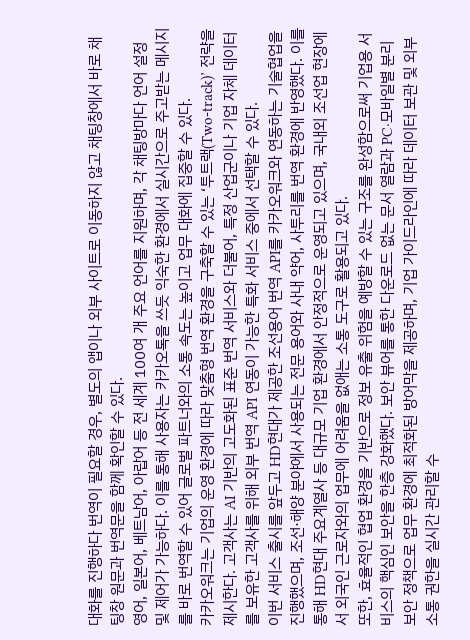대화를 진행하다 번역이 필요할 경우, 별도의 앱이나 외부 사이트로 이동하지 않고 채팅창에서 바로 채팅창 원문과 번역문을 함께 확인할 수 있다.
영어, 일본어, 베트남어, 아랍어 등 전 세계 100여 개 주요 언어를 지원하며, 각 채팅방마다 언어 설정 및 제어가 가능하다. 이를 통해 사용자는 카카오톡을 쓰듯 익숙한 환경에서 실시간으로 주고받는 메시지를 바로 번역할 수 있어 글로벌 파트너와의 소통 속도는 높이고 업무 대화에 집중할 수 있다.
카카오워크는 기업의 운영 환경에 따라 맞춤형 번역 환경을 구축할 수 있는 ‘투트랙(Two-track)’ 전략을 제시한다. 고객사는 AI 기반의 고도화된 표준 번역 서비스와 더불어, 특정 산업군이나 기업 자체 데이터를 보유한 고객사를 위해 외부 번역 API 연동이 가능한 특화 서비스 중에서 선택할 수 있다.
이번 서비스 출시를 앞두고 HD현대가 제공한 조선용어 번역 API를 카카오워크와 연동하는 기술협업을 진행했으며, 조선·해양 분야에서 사용되는 전문 용어와 사내 약어, 사투리를 번역 환경에 반영했다. 이를 통해 HD현대 주요계열사 등 대규모 기업 환경에서 안정적으로 운영되고 있으며, 국내외 조선업 현장에서 외국인 근로자와의 업무에 어려움을 없애는 소통 도구로 활용되고 있다.
또한, 효율적인 협업 환경을 기반으로 정보 유출 위험을 예방할 수 있는 구조를 완성함으로써 기업용 서비스의 핵심인 보안을 한층 강화했다. 보안 뷰어를 통한 다운로드 없는 문서 열람과 PC·모바일별 분리 보안 정책으로 업무 환경에 최적화된 방어막을 제공하며, 기업 가이드라인에 따라 데이터 보관 및 외부 소통 권한을 실시간 관리할 수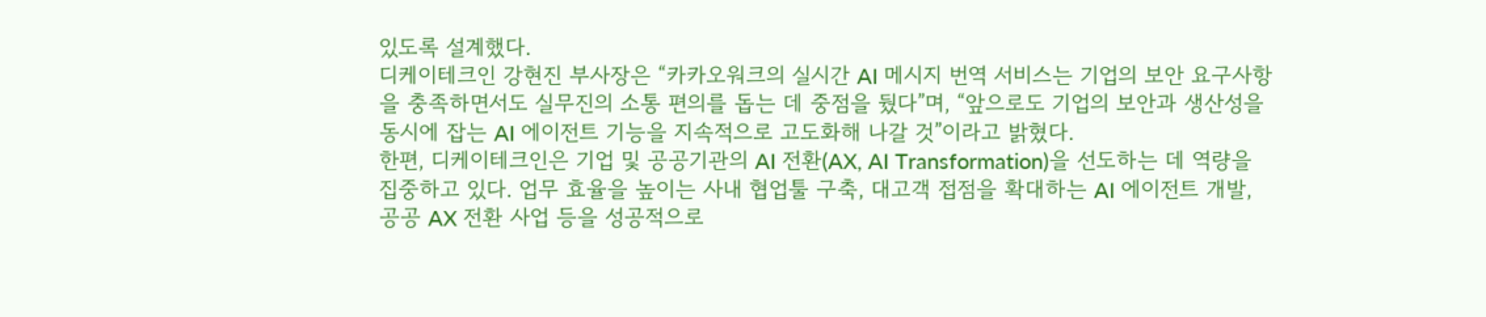있도록 설계했다.
디케이테크인 강현진 부사장은 “카카오워크의 실시간 AI 메시지 번역 서비스는 기업의 보안 요구사항을 충족하면서도 실무진의 소통 편의를 돕는 데 중점을 뒀다”며, “앞으로도 기업의 보안과 생산성을 동시에 잡는 AI 에이전트 기능을 지속적으로 고도화해 나갈 것”이라고 밝혔다.
한편, 디케이테크인은 기업 및 공공기관의 AI 전환(AX, AI Transformation)을 선도하는 데 역량을 집중하고 있다. 업무 효율을 높이는 사내 협업툴 구축, 대고객 접점을 확대하는 AI 에이전트 개발, 공공 AX 전환 사업 등을 성공적으로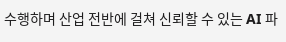수행하며 산업 전반에 걸쳐 신뢰할 수 있는 AI 파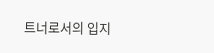트너로서의 입지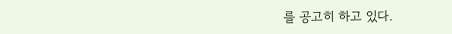를 공고히 하고 있다.